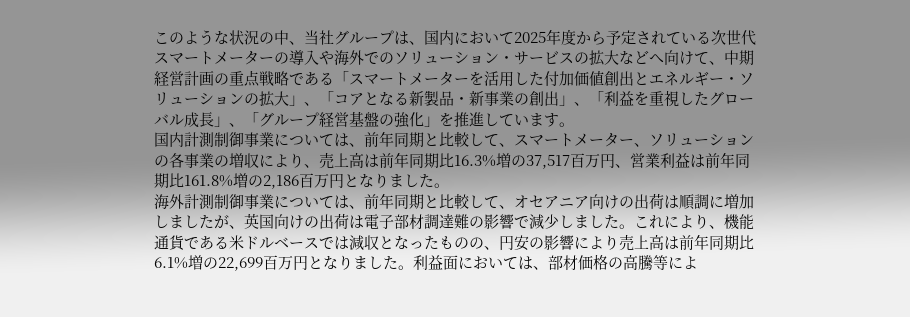このような状況の中、当社グループは、国内において2025年度から予定されている次世代スマートメーターの導入や海外でのソリューション・サービスの拡大などへ向けて、中期経営計画の重点戦略である「スマートメーターを活用した付加価値創出とエネルギー・ソリューションの拡大」、「コアとなる新製品・新事業の創出」、「利益を重視したグローバル成長」、「グループ経営基盤の強化」を推進しています。
国内計測制御事業については、前年同期と比較して、スマートメーター、ソリューションの各事業の増収により、売上高は前年同期比16.3%増の37,517百万円、営業利益は前年同期比161.8%増の2,186百万円となりました。
海外計測制御事業については、前年同期と比較して、オセアニア向けの出荷は順調に増加しましたが、英国向けの出荷は電子部材調達難の影響で減少しました。これにより、機能通貨である米ドルベースでは減収となったものの、円安の影響により売上高は前年同期比6.1%増の22,699百万円となりました。利益面においては、部材価格の高騰等によ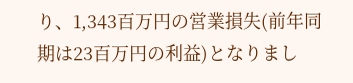り、1,343百万円の営業損失(前年同期は23百万円の利益)となりまし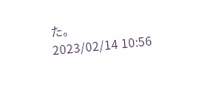た。
2023/02/14 10:56